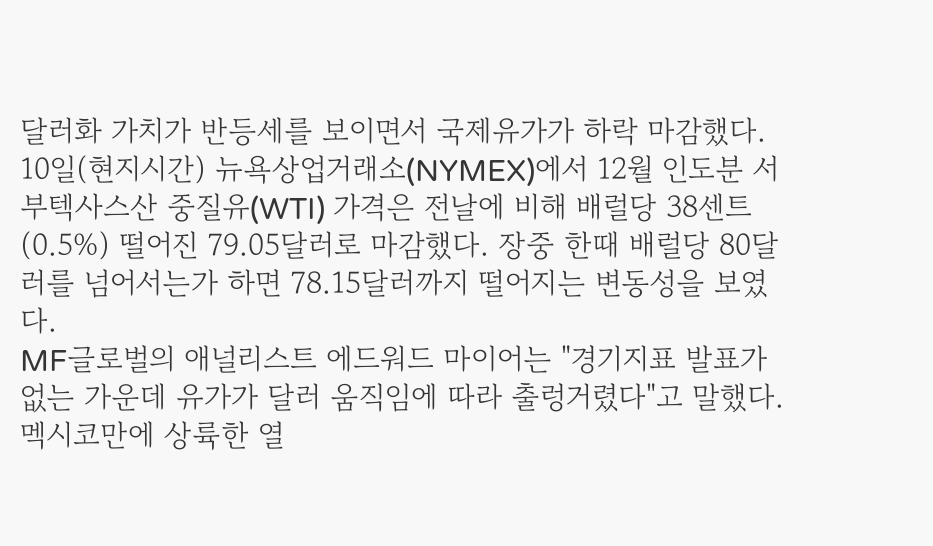달러화 가치가 반등세를 보이면서 국제유가가 하락 마감했다.
10일(현지시간) 뉴욕상업거래소(NYMEX)에서 12월 인도분 서부텍사스산 중질유(WTI) 가격은 전날에 비해 배럴당 38센트(0.5%) 떨어진 79.05달러로 마감했다. 장중 한때 배럴당 80달러를 넘어서는가 하면 78.15달러까지 떨어지는 변동성을 보였다.
MF글로벌의 애널리스트 에드워드 마이어는 "경기지표 발표가 없는 가운데 유가가 달러 움직임에 따라 출렁거렸다"고 말했다.
멕시코만에 상륙한 열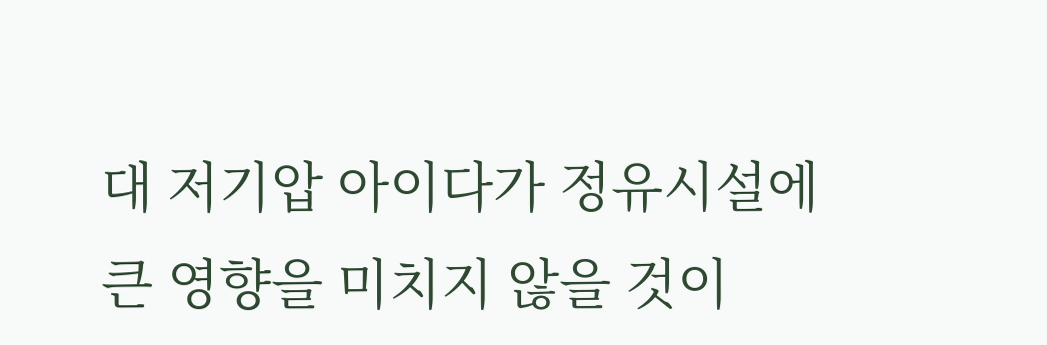대 저기압 아이다가 정유시설에 큰 영향을 미치지 않을 것이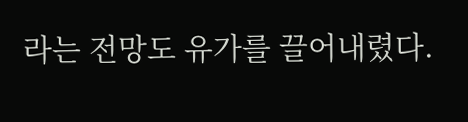라는 전망도 유가를 끌어내렸다.